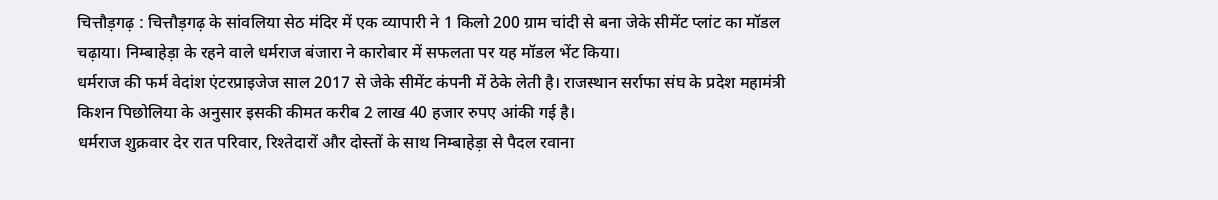चित्तौड़गढ़ : चित्तौड़गढ़ के सांवलिया सेठ मंदिर में एक व्यापारी ने 1 किलो 200 ग्राम चांदी से बना जेके सीमेंट प्लांट का मॉडल चढ़ाया। निम्बाहेड़ा के रहने वाले धर्मराज बंजारा ने कारोबार में सफलता पर यह मॉडल भेंट किया।
धर्मराज की फर्म वेदांश एंटरप्राइजेज साल 2017 से जेके सीमेंट कंपनी में ठेके लेती है। राजस्थान सर्राफा संघ के प्रदेश महामंत्री किशन पिछोलिया के अनुसार इसकी कीमत करीब 2 लाख 40 हजार रुपए आंकी गई है।
धर्मराज शुक्रवार देर रात परिवार, रिश्तेदारों और दोस्तों के साथ निम्बाहेड़ा से पैदल रवाना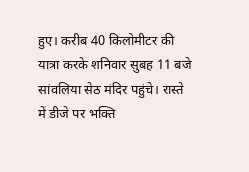हुए। करीब 40 किलोमीटर की यात्रा करके शनिवार सुबह 11 बजे सांवलिया सेठ मंदिर पहुंचे। रास्ते में डीजे पर भक्ति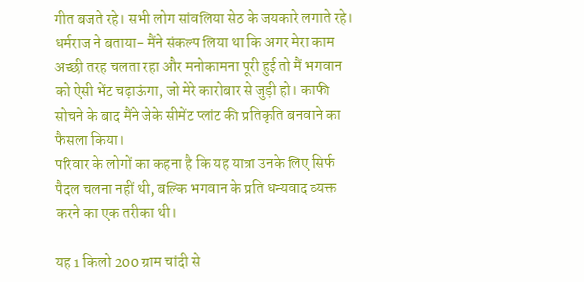गीत बजते रहे। सभी लोग सांवलिया सेठ के जयकारे लगाते रहे।
धर्मराज ने बताया- मैंने संकल्प लिया था कि अगर मेरा काम अच्छी तरह चलता रहा और मनोकामना पूरी हुई तो मैं भगवान को ऐसी भेंट चढ़ाऊंगा, जो मेरे कारोबार से जुड़ी हो। काफी सोचने के बाद मैंने जेके सीमेंट प्लांट की प्रतिकृति बनवाने का फैसला किया।
परिवार के लोगों का कहना है कि यह यात्रा उनके लिए सिर्फ पैदल चलना नहीं थी, बल्कि भगवान के प्रति धन्यवाद व्यक्त करने का एक तरीका थी।

यह 1 किलो 200 ग्राम चांदी से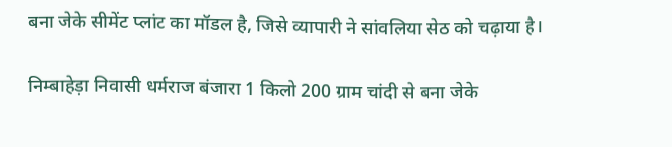बना जेके सीमेंट प्लांट का मॉडल है, जिसे व्यापारी ने सांवलिया सेठ को चढ़ाया है।

निम्बाहेड़ा निवासी धर्मराज बंजारा 1 किलो 200 ग्राम चांदी से बना जेके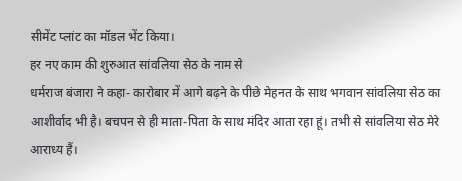सीमेंट प्लांट का मॉडल भेंट किया।
हर नए काम की शुरुआत सांवलिया सेठ के नाम से
धर्मराज बंजारा ने कहा- कारोबार में आगे बढ़ने के पीछे मेहनत के साथ भगवान सांवलिया सेठ का आशीर्वाद भी है। बचपन से ही माता-पिता के साथ मंदिर आता रहा हूं। तभी से सांवलिया सेठ मेरे आराध्य हैं।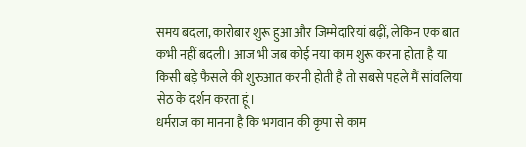समय बदला, कारोबार शुरू हुआ और जिम्मेदारियां बढ़ीं, लेकिन एक बात कभी नहीं बदली। आज भी जब कोई नया काम शुरू करना होता है या किसी बड़े फैसले की शुरुआत करनी होती है तो सबसे पहले मैं सांवलिया सेठ के दर्शन करता हूं।
धर्मराज का मानना है कि भगवान की कृपा से काम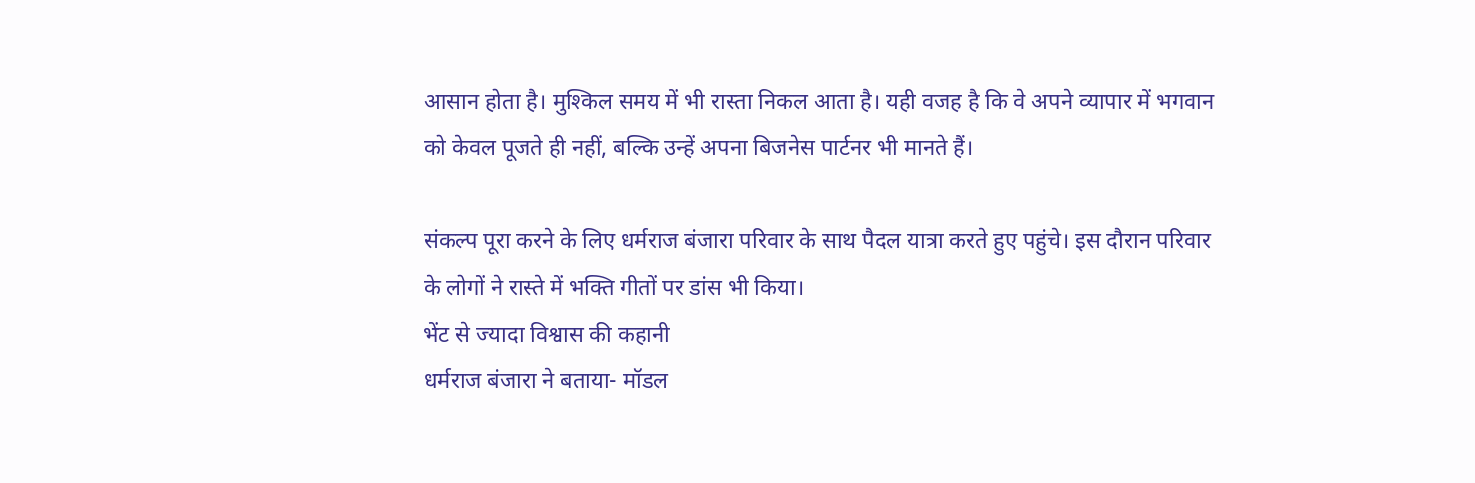आसान होता है। मुश्किल समय में भी रास्ता निकल आता है। यही वजह है कि वे अपने व्यापार में भगवान को केवल पूजते ही नहीं, बल्कि उन्हें अपना बिजनेस पार्टनर भी मानते हैं।

संकल्प पूरा करने के लिए धर्मराज बंजारा परिवार के साथ पैदल यात्रा करते हुए पहुंचे। इस दौरान परिवार के लोगों ने रास्ते में भक्ति गीतों पर डांस भी किया।
भेंट से ज्यादा विश्वास की कहानी
धर्मराज बंजारा ने बताया- मॉडल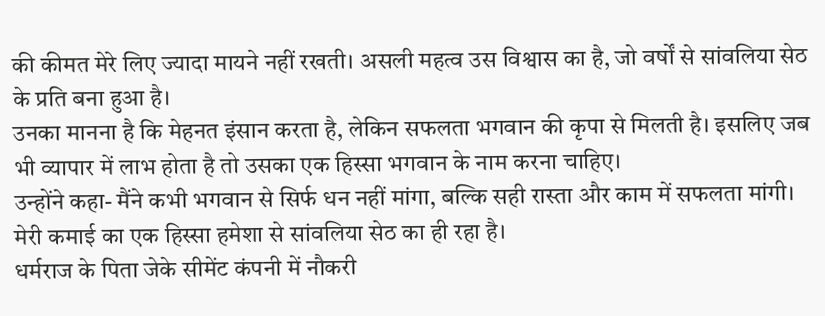की कीमत मेरे लिए ज्यादा मायने नहीं रखती। असली महत्व उस विश्वास का है, जो वर्षों से सांवलिया सेठ के प्रति बना हुआ है।
उनका मानना है कि मेहनत इंसान करता है, लेकिन सफलता भगवान की कृपा से मिलती है। इसलिए जब भी व्यापार में लाभ होता है तो उसका एक हिस्सा भगवान के नाम करना चाहिए।
उन्होंने कहा- मैंने कभी भगवान से सिर्फ धन नहीं मांगा, बल्कि सही रास्ता और काम में सफलता मांगी। मेरी कमाई का एक हिस्सा हमेशा से सांवलिया सेठ का ही रहा है।
धर्मराज के पिता जेके सीमेंट कंपनी में नौकरी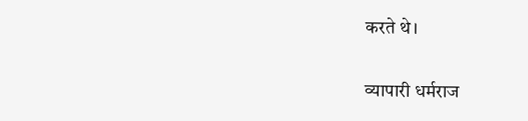करते थे।

व्यापारी धर्मराज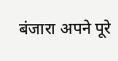बंजारा अपने पूरे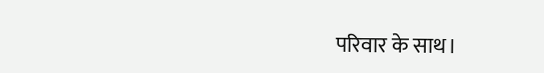परिवार के साथ।